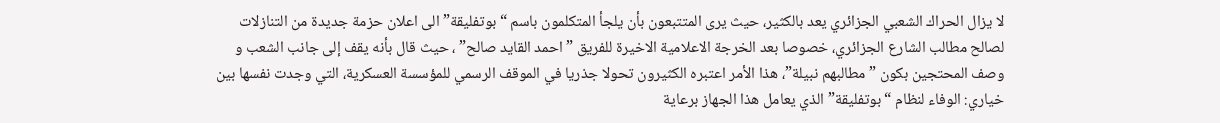لا يزال الحراك الشعبي الجزائري يعد بالكثير، حيث يرى المتتبعون بأن يلجأ المتكلمون باسم “بوتفليقة” الى اعلان حزمة جديدة من التنازلات لصالح مطالب الشارع الجزائري، خصوصا بعد الخرجة الاعلامية الاخيرة للفريق ” احمد القايد صالح” ، حيث قال بأنه يقف إلى جانب الشعب و وصف المحتجين بكون ” مطالبهم نبيلة”، هذا الأمر اعتبره الكثيرون تحولا جذريا في الموقف الرسمي للمؤسسة العسكرية، التي وجدت نفسها بين خياري: الوفاء لنظام “بوتفليقة” الذي يعامل هذا الجهاز برعاية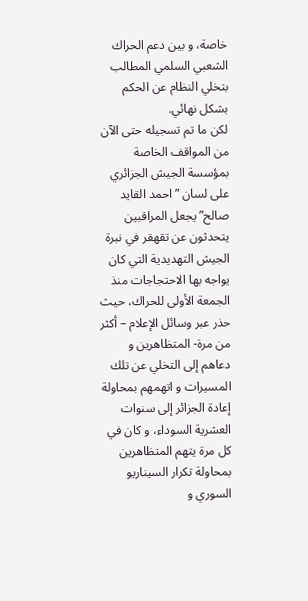خاصة، و بين دعم الحراك الشعبي السلمي المطالب بتخلي النظام عن الحكم بشكل نهائي.
لكن ما تم تسجيله حتى الآن من المواقف الخاصة بمؤسسة الجيش الجزائري على لسان ” احمد القايد صالح” يجعل المراقبين يتحدثون عن تقهقر في نبرة الجيش التهديدية التي كان يواجه بها الاحتجاجات منذ الجمعة الأولى للحراك، حيث حذر عبر وسائل الإعلام – أكثر من مرة- المتظاهرين و دعاهم إلى التخلي عن تلك المسيرات و اتهمهم بمحاولة إعادة الجزائر إلى سنوات العشرية السوداء، و كان في كل مرة يتهم المتظاهرين بمحاولة تكرار السيناريو السوري و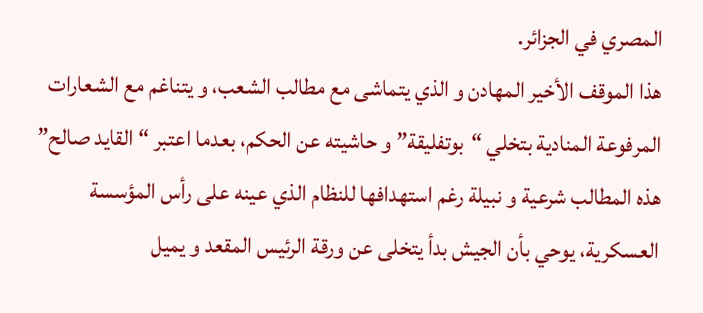المصري في الجزائر.
هذا الموقف الأخير المهادن و الذي يتماشى مع مطالب الشعب، و يتناغم مع الشعارات المرفوعة المنادية بتخلي “بوتفليقة” و حاشيته عن الحكم، بعدما اعتبر “القايد صالح” هذه المطالب شرعية و نبيلة رغم استهدافها للنظام الذي عينه على رأس المؤسسة العسكرية، يوحي بأن الجيش بدأ يتخلى عن ورقة الرئيس المقعد و يميل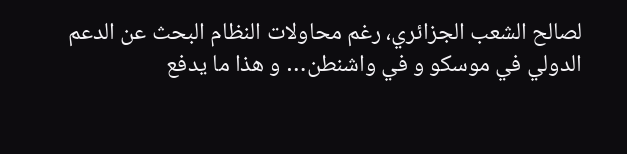لصالح الشعب الجزائري، رغم محاولات النظام البحث عن الدعم الدولي في موسكو و في واشنطن… و هذا ما يدفع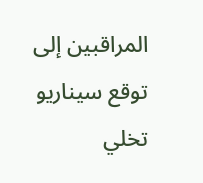المراقبين إلى توقع سيناريو تخلي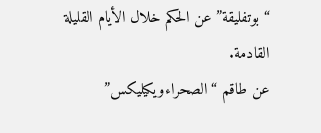“بوتفليقة” عن الحكم خلال الأيام القليلة القادمة.
عن طاقم “الصحراءويكيليكس”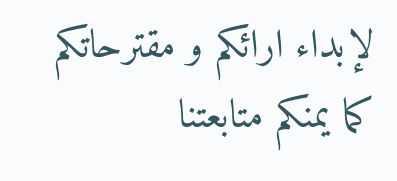لإبداء ارائكم و مقترحاتكم
كما يمنكم متابعتنا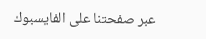عبر صفحتنا على الفايسبوك